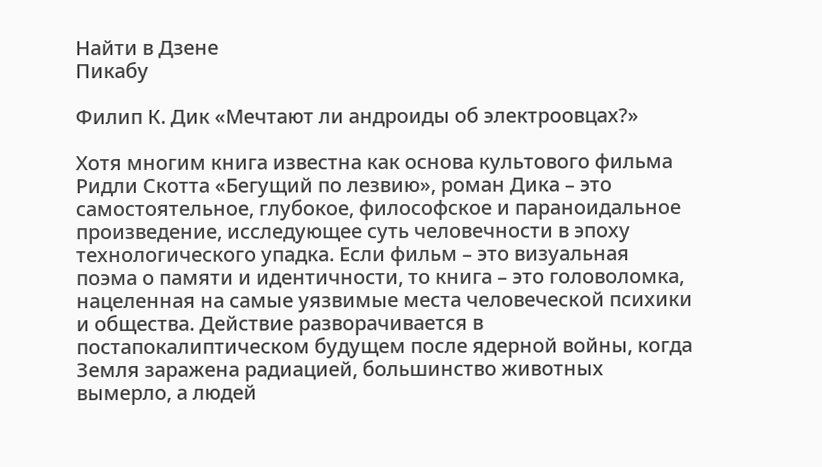Найти в Дзене
Пикабу

Филип К. Дик «Мечтают ли андроиды об электроовцах?»

Хотя многим книга известна как основа культового фильма Ридли Скотта «Бегущий по лезвию», роман Дика – это самостоятельное, глубокое, философское и параноидальное произведение, исследующее суть человечности в эпоху технологического упадка. Если фильм – это визуальная поэма о памяти и идентичности, то книга – это головоломка, нацеленная на самые уязвимые места человеческой психики и общества. Действие разворачивается в постапокалиптическом будущем после ядерной войны, когда Земля заражена радиацией, большинство животных вымерло, а людей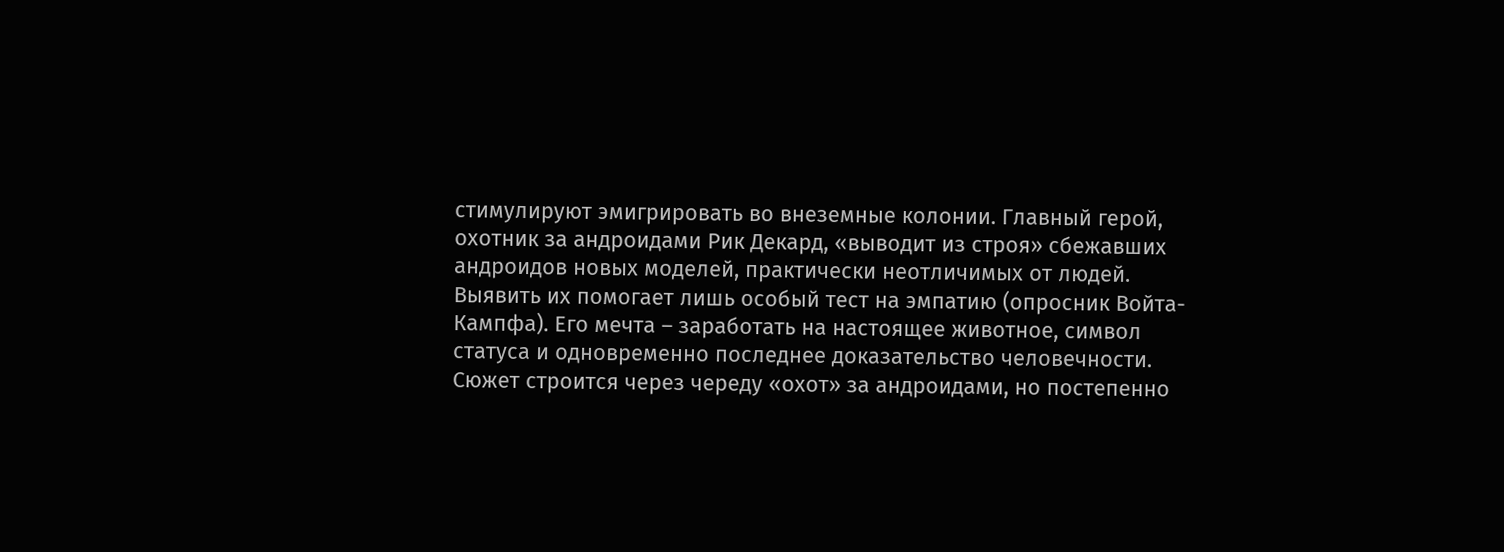стимулируют эмигрировать во внеземные колонии. Главный герой, охотник за андроидами Рик Декард, «выводит из строя» сбежавших андроидов новых моделей, практически неотличимых от людей. Выявить их помогает лишь особый тест на эмпатию (опросник Войта-Кампфа). Его мечта – заработать на настоящее животное, символ статуса и одновременно последнее доказательство человечности. Сюжет строится через череду «охот» за андроидами, но постепенно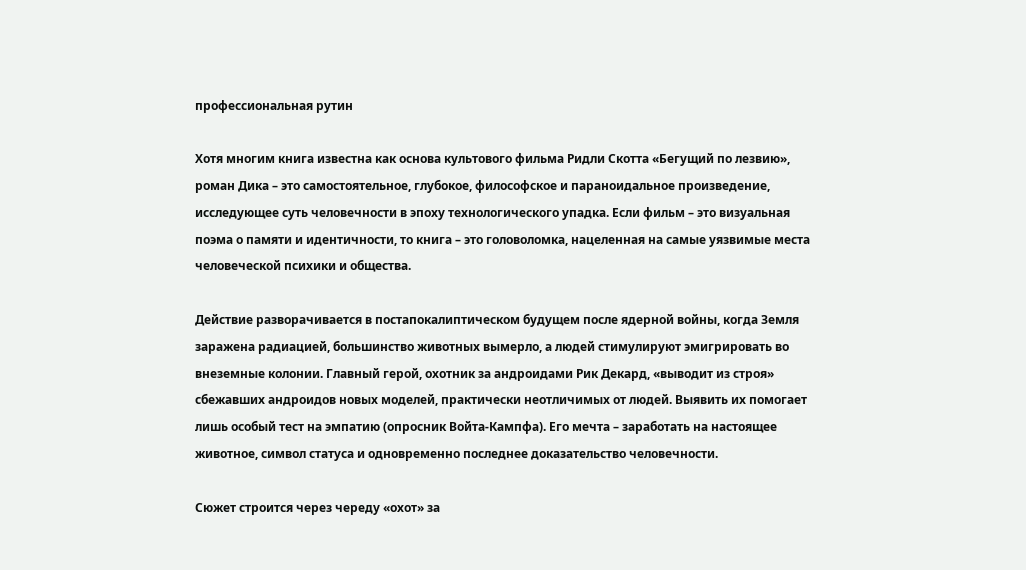профессиональная рутин

Хотя многим книга известна как основа культового фильма Ридли Скотта «Бегущий по лезвию», роман Дика – это самостоятельное, глубокое, философское и параноидальное произведение, исследующее суть человечности в эпоху технологического упадка. Если фильм – это визуальная поэма о памяти и идентичности, то книга – это головоломка, нацеленная на самые уязвимые места человеческой психики и общества.

Действие разворачивается в постапокалиптическом будущем после ядерной войны, когда Земля заражена радиацией, большинство животных вымерло, а людей стимулируют эмигрировать во внеземные колонии. Главный герой, охотник за андроидами Рик Декард, «выводит из строя» сбежавших андроидов новых моделей, практически неотличимых от людей. Выявить их помогает лишь особый тест на эмпатию (опросник Войта-Кампфа). Его мечта – заработать на настоящее животное, символ статуса и одновременно последнее доказательство человечности.

Сюжет строится через череду «охот» за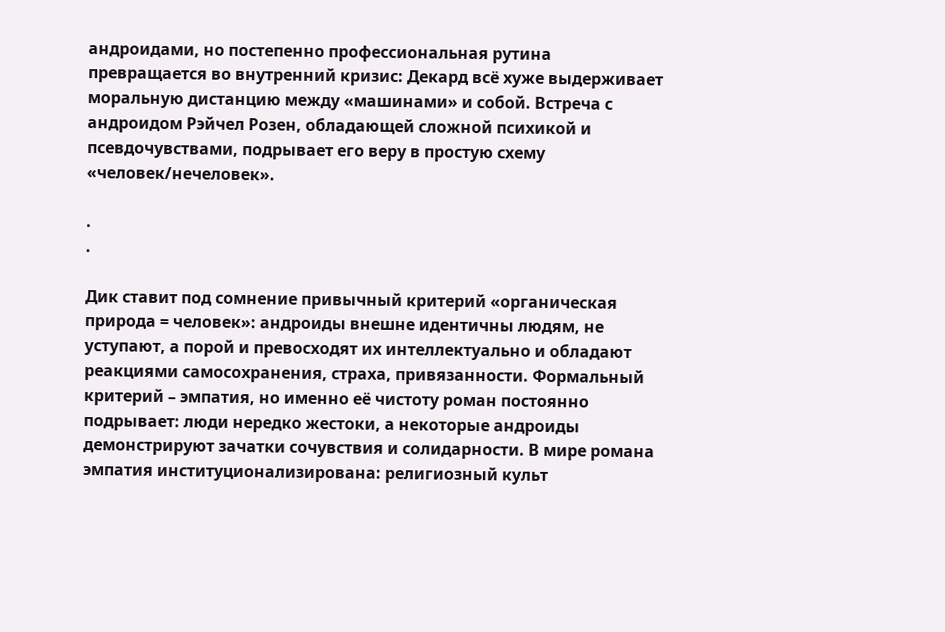андроидами, но постепенно профессиональная рутина превращается во внутренний кризис: Декард всё хуже выдерживает моральную дистанцию между «машинами» и собой. Встреча с андроидом Рэйчел Розен, обладающей сложной психикой и псевдочувствами, подрывает его веру в простую схему «человек/нечеловек».

.
.

Дик ставит под сомнение привычный критерий «органическая природа = человек»: андроиды внешне идентичны людям, не уступают, а порой и превосходят их интеллектуально и обладают реакциями самосохранения, страха, привязанности. Формальный критерий – эмпатия, но именно её чистоту роман постоянно подрывает: люди нередко жестоки, а некоторые андроиды демонстрируют зачатки сочувствия и солидарности. В мире романа эмпатия институционализирована: религиозный культ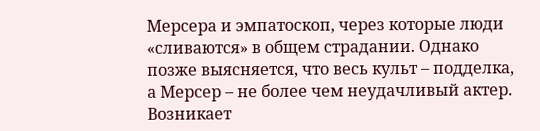Мерсера и эмпатоскоп, через которые люди «сливаются» в общем страдании. Однако позже выясняется, что весь культ – подделка, а Мерсер – не более чем неудачливый актер. Возникает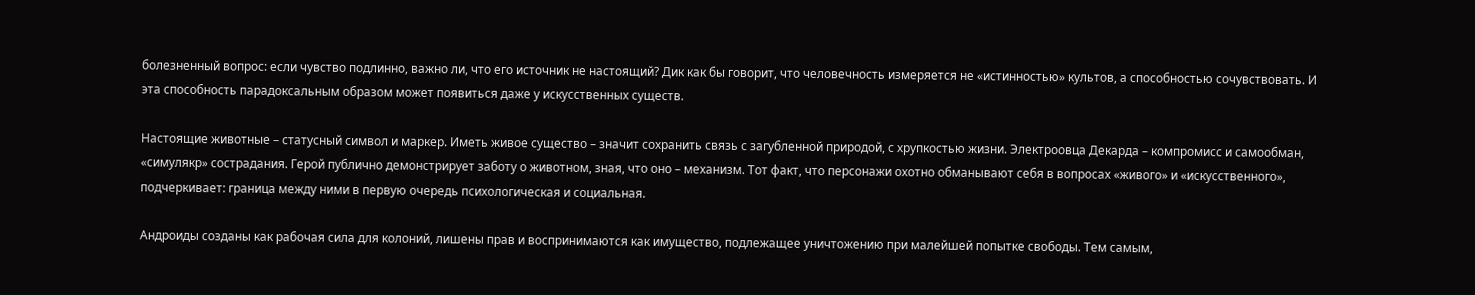болезненный вопрос: если чувство подлинно, важно ли, что его источник не настоящий? Дик как бы говорит, что человечность измеряется не «истинностью» культов, а способностью сочувствовать. И эта способность парадоксальным образом может появиться даже у искусственных существ.

Настоящие животные – статусный символ и маркер. Иметь живое существо – значит сохранить связь с загубленной природой, с хрупкостью жизни. Электроовца Декарда – компромисс и самообман, «симулякр» сострадания. Герой публично демонстрирует заботу о животном, зная, что оно – механизм. Тот факт, что персонажи охотно обманывают себя в вопросах «живого» и «искусственного», подчеркивает: граница между ними в первую очередь психологическая и социальная.

Андроиды созданы как рабочая сила для колоний, лишены прав и воспринимаются как имущество, подлежащее уничтожению при малейшей попытке свободы. Тем самым,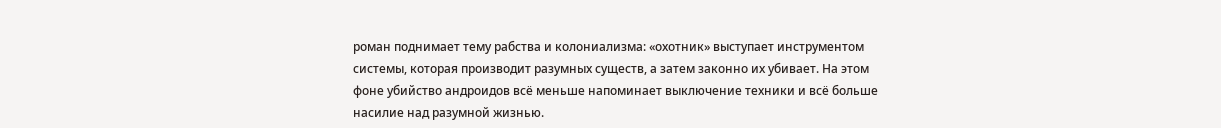роман поднимает тему рабства и колониализма: «охотник» выступает инструментом системы, которая производит разумных существ, а затем законно их убивает. На этом фоне убийство андроидов всё меньше напоминает выключение техники и всё больше насилие над разумной жизнью.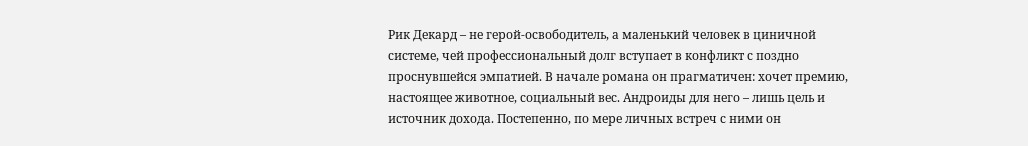Рик Декард – не герой-освободитель, а маленький человек в циничной системе, чей профессиональный долг вступает в конфликт с поздно проснувшейся эмпатией. В начале романа он прагматичен: хочет премию, настоящее животное, социальный вес. Андроиды для него – лишь цель и источник дохода. Постепенно, по мере личных встреч с ними он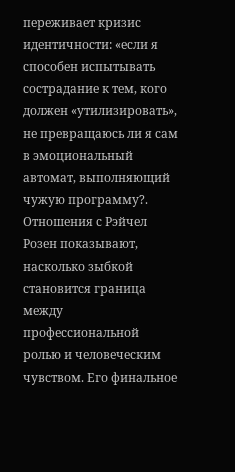переживает кризис идентичности: «если я способен испытывать сострадание к тем, кого должен «утилизировать», не превращаюсь ли я сам в эмоциональный автомат, выполняющий чужую программу?. Отношения с Рэйчел Розен показывают, насколько зыбкой становится граница между профессиональной ролью и человеческим чувством. Его финальное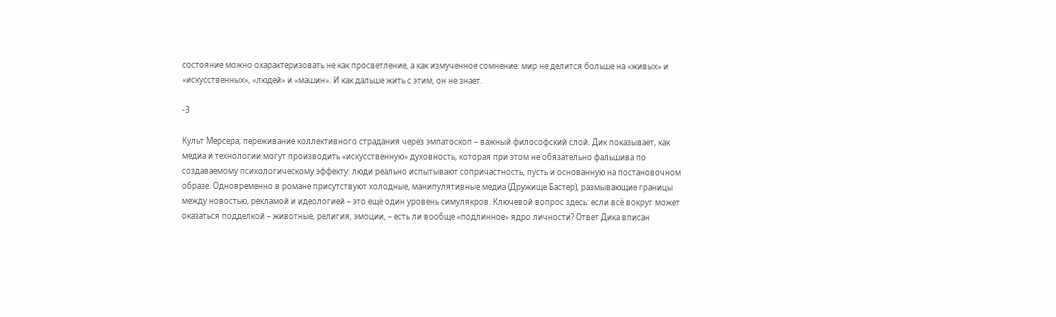состояние можно охарактеризовать не как просветление, а как измученное сомнение: мир не делится больше на «живых» и «искусственных», «людей» и «машин». И как дальше жить с этим, он не знает.

-3

Культ Мерсера, переживание коллективного страдания через эмпатоскоп – важный философский слой. Дик показывает, как медиа и технологии могут производить «искусственную» духовность, которая при этом не обязательно фальшива по создаваемому психологическому эффекту: люди реально испытывают сопричастность, пусть и основанную на постановочном образе. Одновременно в романе присутствуют холодные, манипулятивные медиа (Дружище Бастер), размывающие границы между новостью, рекламой и идеологией – это ещё один уровень симулякров. Ключевой вопрос здесь: если всё вокруг может оказаться подделкой – животные, религия, эмоции, – есть ли вообще «подлинное» ядро личности? Ответ Дика вписан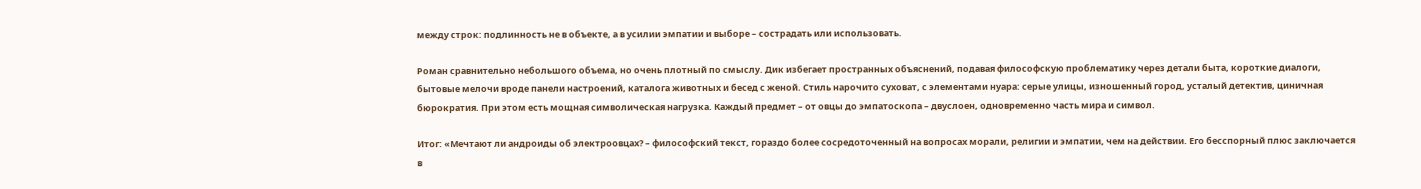между строк: подлинность не в объекте, а в усилии эмпатии и выборе – сострадать или использовать.

Роман сравнительно небольшого объема, но очень плотный по смыслу. Дик избегает пространных объяснений, подавая философскую проблематику через детали быта, короткие диалоги, бытовые мелочи вроде панели настроений, каталога животных и бесед с женой. Стиль нарочито суховат, с элементами нуара: серые улицы, изношенный город, усталый детектив, циничная бюрократия. При этом есть мощная символическая нагрузка. Каждый предмет – от овцы до эмпатоскопа – двуслоен, одновременно часть мира и символ.

Итог: «Мечтают ли андроиды об электроовцах? – философский текст, гораздо более сосредоточенный на вопросах морали, религии и эмпатии, чем на действии. Его бесспорный плюс заключается в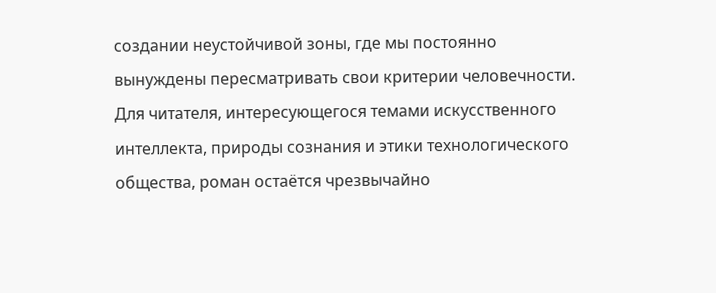создании неустойчивой зоны, где мы постоянно вынуждены пересматривать свои критерии человечности. Для читателя, интересующегося темами искусственного интеллекта, природы сознания и этики технологического общества, роман остаётся чрезвычайно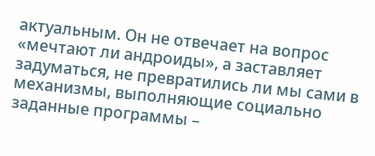актуальным. Он не отвечает на вопрос «мечтают ли андроиды», а заставляет задуматься, не превратились ли мы сами в механизмы, выполняющие социально заданные программы –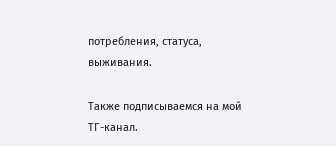потребления, статуса, выживания.

Также подписываемся на мой ТГ-канал.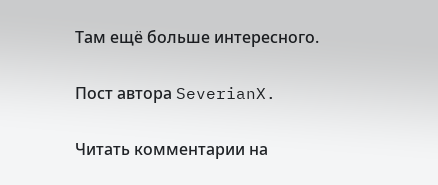Там ещё больше интересного.

Пост автора SeverianX.

Читать комментарии на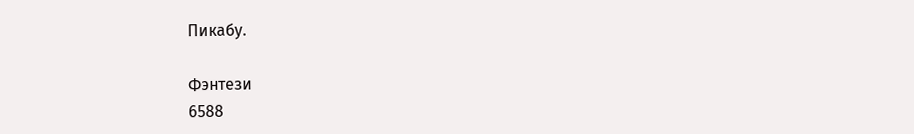Пикабу.

Фэнтези
6588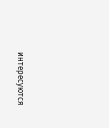интересуются